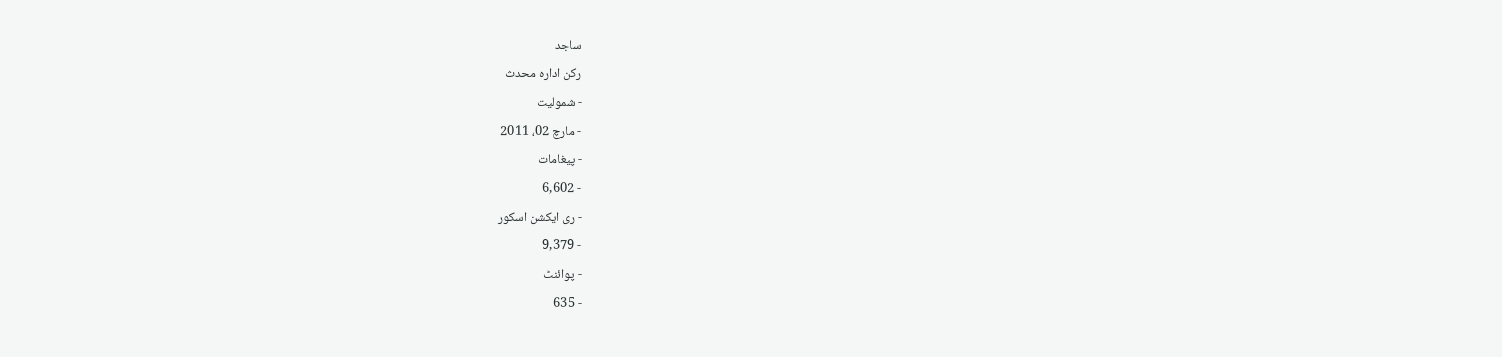ساجد
رکن ادارہ محدث
- شمولیت
- مارچ 02، 2011
- پیغامات
- 6,602
- ری ایکشن اسکور
- 9,379
- پوائنٹ
- 635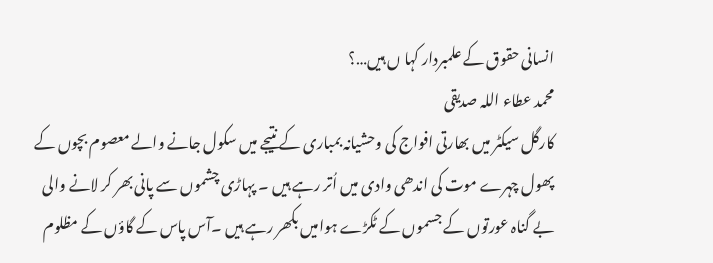انسانی حقوق کے علمبردار کہا ں ہیں…؟
محمد عطاء اللہ صدیقی
کارگل سیکٹر میں بھارتی افواج کی وحشیانہ بمباری کے نتیجے میں سکول جانے والے معصوم بچوں کے پھول چہرے موت کی اندھی وادی میں اُتر رہے ہیں ۔ پہاڑی چشموں سے پانی بھر کر لانے والی بے گناہ عورتوں کے جسموں کے ٹکڑے ہوامیں بکھر رہے ہیں ۔آس پاس کے گاؤں کے مظلوم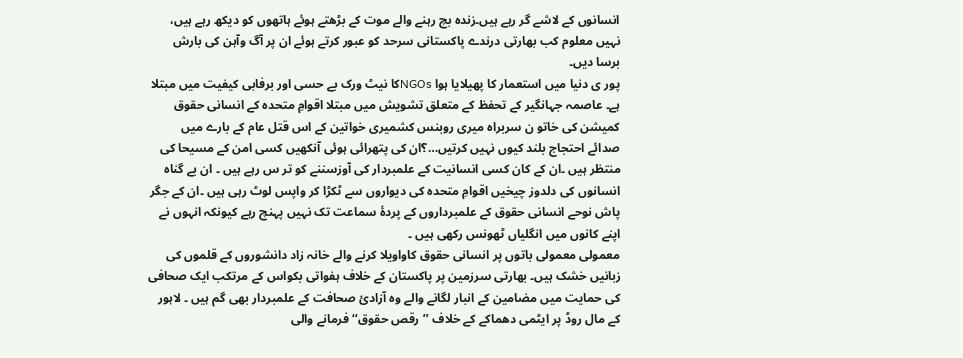انسانوں کے لاشے گر رہے ہیں۔زندہ بچ رہنے والے موت کے بڑھتے ہوئے ہاتھوں کو دیکھ رہے ہیں، نہیں معلوم کب بھارتی درندے پاکستانی سرحد کو عبور کرتے ہوئے ان پر آگ وآہن کی بارش برسا دیں۔
پور ی دنیا میں استعمار کا پھیلایا ہوا NGOsکا نیٹ ورک بے حسی اور برفابی کیفیت میں مبتلا ہے۔ عاصمہ جہانگیر کے تحفظ کے متعلق تشویش میں مبتلا اقوامِ متحدہ کے انسانی حقوق کمیشن کی خاتو ن سربراہ میری روبنس کشمیری خواتین کے اس قتل عام کے بارے میں صدائے احتجاج بلند کیوں نہیں کرتیں…؟ان کی پتھرائی ہوئی آنکھیں کسی امن کے مسیحا کی منتظر ہیں ۔ان کے کان کسی انسانیت کے علمبردار کی آوزسننے کو تر س رہے ہیں ۔ ان بے گناہ انسانوں کی دلدوز چیخیں اقوامِ متحدہ کی دیواروں سے ٹکڑا کر واپس لوٹ رہی ہیں ۔ان کے جگر پاش نوحے انسانی حقوق کے علمبرداروں کے پردۂ سماعت تک نہیں پہنچ رہے کیونکہ انہوں نے اپنے کانوں میں انگلیاں ٹھونس رکھی ہیں ۔
معمولی معمولی باتوں پر انسانی حقوق کاواویلا کرنے والے خانہ زاد دانشوروں کے قلموں کی زبانیں خشک ہیں۔ بھارتی سرزمین پر پاکستان کے خلاف ہفواتی بکواس کے مرتکب ایک صحافی کی حمایت میں مضامین کے انبار لگانے والے وہ آزادیٔ صحافت کے علمبردار بھی گم ہیں ۔ لاہور کے مال روڈ پر ایٹمی دھماکے کے خلاف ’’رقص حقوق‘‘ فرمانے والی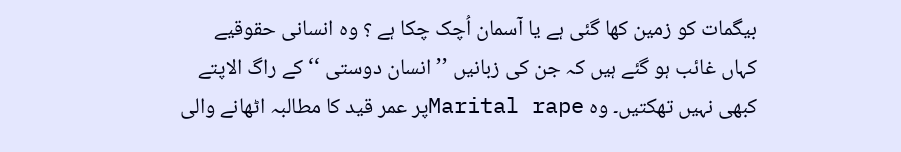بیگمات کو زمین کھا گئی ہے یا آسمان اُچک چکا ہے ؟ وہ انسانی حقوقیے کہاں غائب ہو گئے ہیں کہ جن کی زبانیں ’’انسان دوستی ‘‘ کے راگ الاپتے کبھی نہیں تھکتیں۔ وہ Marital rapeپر عمر قید کا مطالبہ اٹھانے والی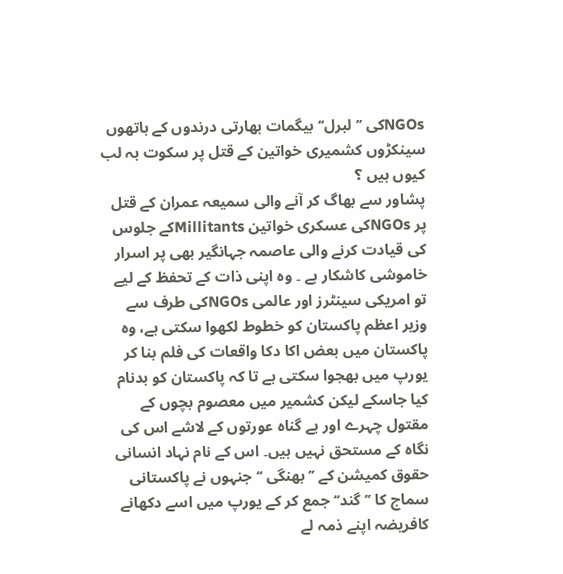NGOsکی ’’لبرل‘‘ بیگمات بھارتی درندوں کے ہاتھوں سینکڑوں کشمیری خواتین کے قتل پر سکوت بہ لب کیوں ہیں ؟
پشاور سے بھاگ کر آنے والی سمیعہ عمران کے قتل پر NGOsکی عسکری خواتین Millitantsکے جلوس کی قیادت کرنے والی عاصمہ جہانگیر بھی پر اسرار خاموشی کاشکار ہے ۔ وہ اپنی ذات کے تحفظ کے لیے تو امریکی سینٹرز اور عالمی NGOsکی طرف سے وزیر اعظم پاکستان کو خطوط لکھوا سکتی ہے، وہ پاکستان میں بعض اکا دکا واقعات کی فلم بنا کر یورپ میں بھجوا سکتی ہے تا کہ پاکستان کو بدنام کیا جاسکے لیکن کشمیر میں معصوم بچوں کے مقتول چہرے اور بے گناہ عورتوں کے لاشے اس کی نگاہ کے مستحق نہیں ہیں۔ اس کے نام نہاد انسانی حقوق کمیشن کے ’’بھنگی ‘‘ جنہوں نے پاکستانی سماج کا ’’گند‘‘ جمع کر کے یورپ میں اسے دکھانے کافریضہ اپنے ذمہ لے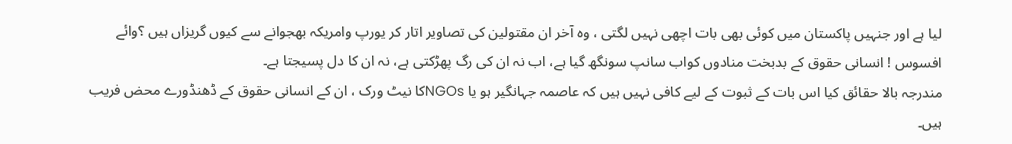لیا ہے اور جنہیں پاکستان میں کوئی بھی بات اچھی نہیں لگتی ، وہ آخر ان مقتولین کی تصاویر اتار کر یورپ وامریکہ بھجوانے سے کیوں گریزاں ہیں ؟وائے افسوس ! انسانی حقوق کے بدبخت منادوں کواب سانپ سونگھ گیا ہے، اب نہ ان کی رگ پھڑکتی ہے، نہ ان کا دل پسیجتا ہے۔
مندرجہ بالا حقائق کیا اس بات کے ثبوت کے لیے کافی نہیں ہیں کہ عاصمہ جہانگیر ہو یا NGOsکا نیٹ ورک ، ان کے انسانی حقوق کے ڈھنڈورے محض فریب ہیں۔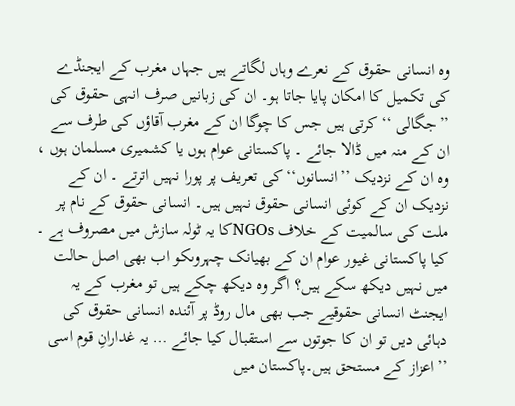وہ انسانی حقوق کے نعرے وہاں لگاتے ہیں جہاں مغرب کے ایجنڈے کی تکمیل کا امکان پایا جاتا ہو۔ ان کی زبانیں صرف انہی حقوق کی ’’جگالی ‘‘ کرتی ہیں جس کا چوگا ان کے مغرب آقاؤں کی طرف سے ان کے منہ میں ڈالا جائے ۔ پاکستانی عوام ہوں یا کشمیری مسلمان ہوں ، وہ ان کے نزدیک ’’انسانوں‘‘کی تعریف پر پورا نہیں اترتے ۔ ان کے نزدیک ان کے کوئی انسانی حقوق نہیں ہیں۔ انسانی حقوق کے نام پر ملت کی سالمیت کے خلاف NGOsکا یہ ٹولہ سازش میں مصروف ہے ۔ کیا پاکستانی غیور عوام ان کے بھیانک چہروںکو اب بھی اصل حالت میں نہیں دیکھ سکے ہیں؟ اگر وہ دیکھ چکے ہیں تو مغرب کے یہ ایجنٹ انسانی حقوقیے جب بھی مال روڈ پر آئندہ انسانی حقوق کی دہائی دیں تو ان کا جوتوں سے استقبال کیا جائے … یہ غدارانِ قوم اسی ’’اعزاز کے مستحق ہیں۔پاکستان میں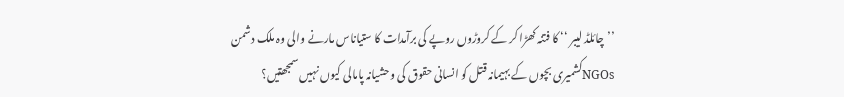’’چائلڈ لیبر ‘‘ کا فتنہ کھڑا کر کے کروڑوں روپے کی برآمدات کا ستیاناس مارنے والی وہ ملک دشمن NGOsکشمیری بچوں کے بہیمانہ قتل کو انسانی حقوق کی وحشیانہ پامالی کیوں نہیں سمجھتیں؟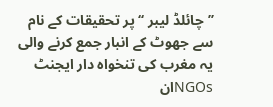’’چائلڈ لیبر ‘‘ پر تحقیقات کے نام سے جھوٹ کے انبار جمع کرنے والی یہ مغرب کی تنخواہ دار ایجنٹ NGOsان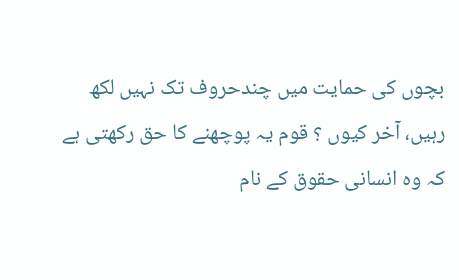بچوں کی حمایت میں چندحروف تک نہیں لکھ رہیں، آخر کیوں ؟ قوم یہ پوچھنے کا حق رکھتی ہے کہ وہ انسانی حقوق کے نام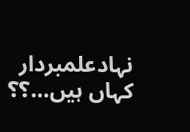نہادعلمبردار کہاں ہیں…؟؟